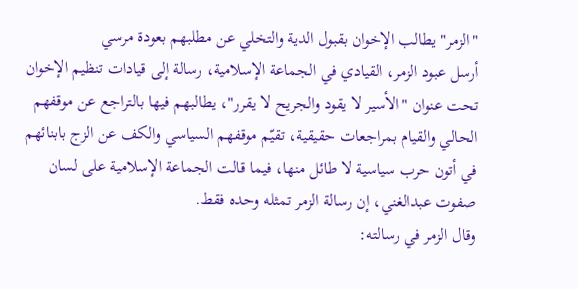"الزمر" يطالب الإخوان بقبول الدية والتخلي عن مطلبهم بعودة مرسي
أرسل عبود الزمر، القيادي في الجماعة الإسلامية، رسالة إلى قيادات تنظيم الإخوان تحت عنوان "الأسير لا يقود والجريح لا يقرر"، يطالبهم فيها بالتراجع عن موقفهم الحالي والقيام بمراجعات حقيقية، تقيّم موقفهم السياسي والكف عن الزج بابنائهم في أتون حرب سياسية لا طائل منها، فيما قالت الجماعة الإسلامية على لسان صفوت عبدالغني، إن رسالة الزمر تمثله وحده فقط.
وقال الزمر في رسالته: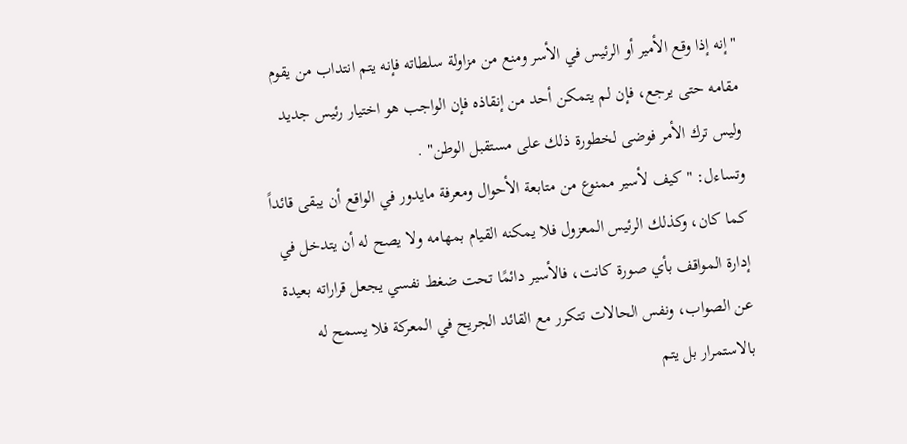"إنه إذا وقع الأمير أو الرئيس في الأسر ومنع من مزاولة سلطاته فإنه يتم انتداب من يقوم مقامه حتى يرجع، فإن لم يتمكن أحد من إنقاذه فإن الواجب هو اختيار رئيس جديد وليس ترك الأمر فوضى لخطورة ذلك على مستقبل الوطن" .
وتساءل: "كيف لأسير ممنوع من متابعة الأحوال ومعرفة مايدور في الواقع أن يبقى قائداً كما كان، وكذلك الرئيس المعزول فلا يمكنه القيام بمهامه ولا يصح له أن يتدخل في إدارة المواقف بأي صورة كانت، فالأسير دائمًا تحت ضغط نفسي يجعل قراراته بعيدة عن الصواب، ونفس الحالات تتكرر مع القائد الجريح في المعركة فلا يسمح له بالاستمرار بل يتم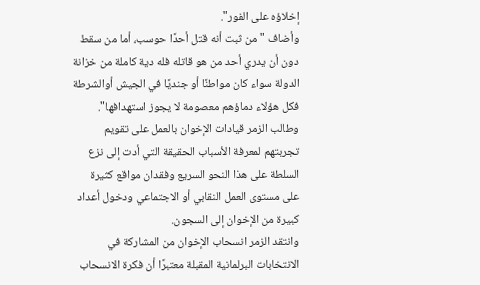إخلاؤه على الفور".
وأضاف "من ثبت أنه قتل أحدًا حوسب، أما من سقط دون أن يدري أحد من هو قاتله فله دية كاملة من خزانة الدولة سواء كان مواطنًا أو جنديًا في الجيش أوالشرطة فكل هؤلاء دماؤهم معصومة لا يجوز استهدافها".
وطالب الزمر قيادات الإخوان بالعمل على تقويم تجربتهم لمعرفة الأسباب الحقيقة التي أدت إلى نزع السلطة على هذا النحو السريع وفقدان مواقع كثيرة على مستوى العمل النقابي أو الاجتماعي ودخول أعداد كبيرة من الإخوان إلى السجون.
وانتقد الزمر انسحاب الإخوان من المشاركة في الانتخابات البرلمانية المقبلة معتبرًا أن فكرة الانسحاب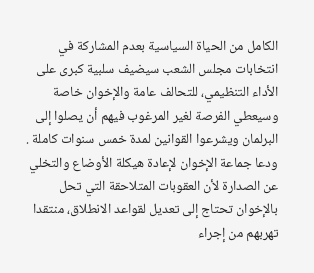الكامل من الحياة السياسية بعدم المشاركة في انتخابات مجلس الشعب سيضيف سلبية كبرى على الأداء التنظيمي، للتحالف عامة والإخوان خاصة وسيعطي الفرصة لغير المرغوب فيهم أن يصلوا إلى البرلمان ويشرعوا القوانين لمدة خمس سنوات كاملة .
ودعا جماعة الإخوان لإعادة هيكلة الأوضاع والتخلي عن الصدارة لأن العقوبات المتلاحقة التي تحل بالإخوان تحتاج إلى تعديل لقواعد الانطلاق، منتقدا تهربهم من إجراء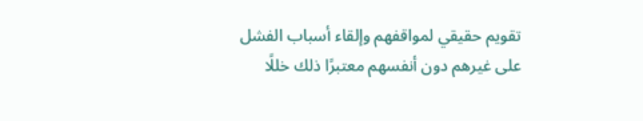تقويم حقيقي لمواقفهم وإلقاء أسباب الفشل على غيرهم دون أنفسهم معتبرًا ذلك خللًا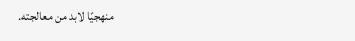منهجيًا لابد من معالجته.